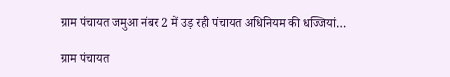ग्राम पंचायत जमुआ नंबर 2 में उड़ रही पंचायत अधिनियम की धज्जियां…

ग्राम पंचायत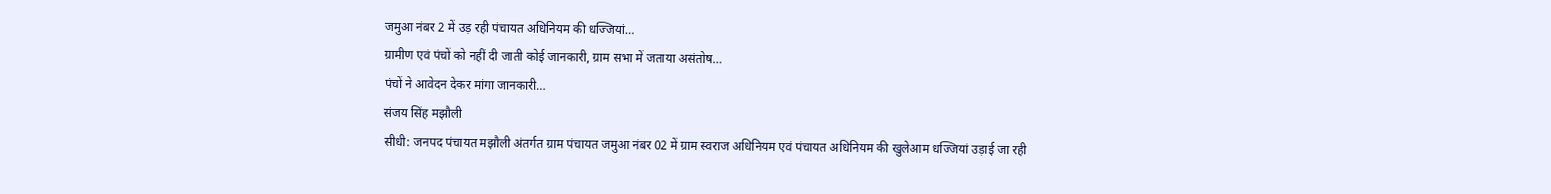जमुआ नंबर 2 में उड़ रही पंचायत अधिनियम की धज्जियां…
ग्रामीण एवं पंचों को नहीं दी जाती कोई जानकारी, ग्राम सभा में जताया असंतोष…
पंचों ने आवेदन देकर मांगा जानकारी…
संजय सिंह मझौली
सीधी: जनपद पंचायत मझौली अंतर्गत ग्राम पंचायत जमुआ नंबर 02 में ग्राम स्वराज अधिनियम एवं पंचायत अधिनियम की खुलेआम धज्जियां उड़ाई जा रही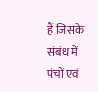हैं जिसके संबंध में पंचों एवं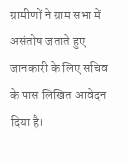ग्रामीणों ने ग्राम सभा में असंतोष जताते हुए जानकारी के लिए सचिव के पास लिखित आवेदन दिया है।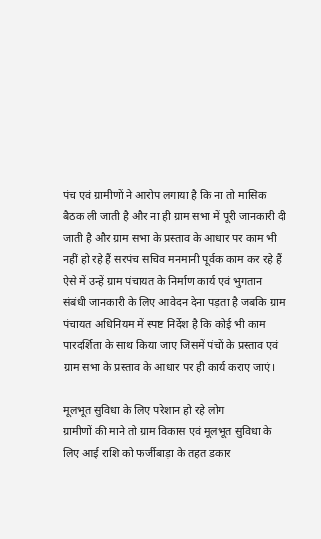पंच एवं ग्रामीणों ने आरोप लगाया है कि ना तो मासिक बैठक ली जाती है और ना ही ग्राम सभा में पूरी जानकारी दी जाती है और ग्राम सभा के प्रस्ताव के आधार पर काम भी नहीं हो रहे हैं सरपंच सचिव मनमानी पूर्वक काम कर रहे हैं ऐसे में उन्हें ग्राम पंचायत के निर्माण कार्य एवं भुगतान संबंधी जानकारी के लिए आवेदन देना पड़ता है जबकि ग्राम पंचायत अधिनियम में स्पष्ट निर्देश है कि कोई भी काम पारदर्शिता के साथ किया जाए जिसमें पंचों के प्रस्ताव एवं ग्राम सभा के प्रस्ताव के आधार पर ही कार्य कराए जाएं।

मूलभूत सुविधा के लिए परेशान हो रहे लोग
ग्रामीणों की माने तो ग्राम विकास एवं मूलभूत सुविधा के लिए आई राशि को फर्जीबाड़ा के तहत डकार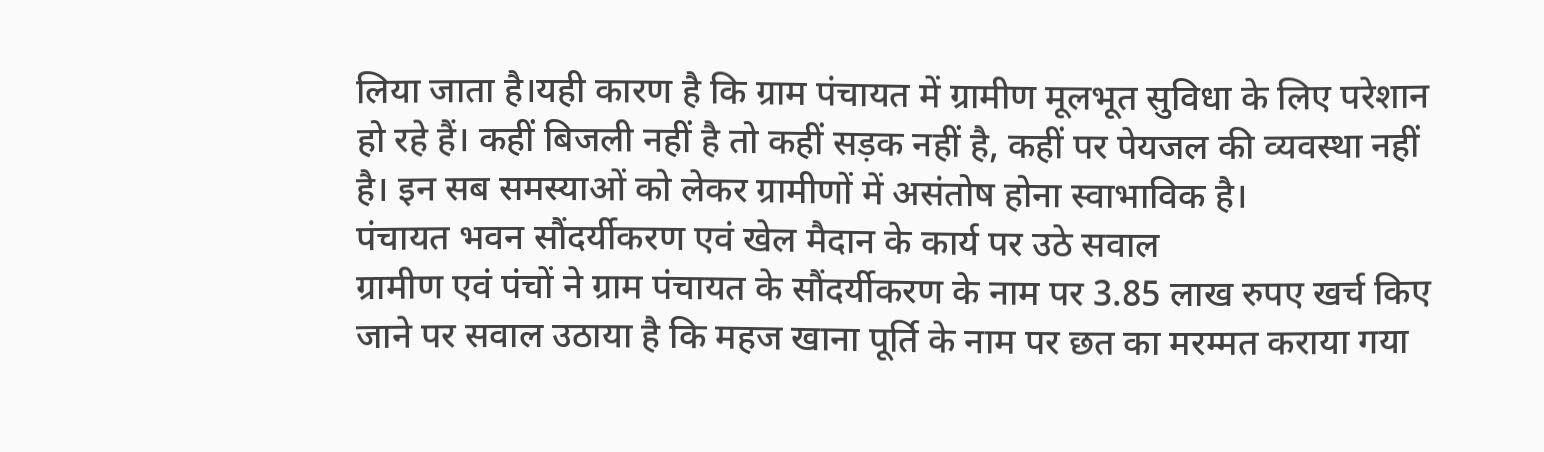लिया जाता है।यही कारण है कि ग्राम पंचायत में ग्रामीण मूलभूत सुविधा के लिए परेशान हो रहे हैं। कहीं बिजली नहीं है तो कहीं सड़क नहीं है, कहीं पर पेयजल की व्यवस्था नहीं है। इन सब समस्याओं को लेकर ग्रामीणों में असंतोष होना स्वाभाविक है।
पंचायत भवन सौंदर्यीकरण एवं खेल मैदान के कार्य पर उठे सवाल
ग्रामीण एवं पंचों ने ग्राम पंचायत के सौंदर्यीकरण के नाम पर 3.85 लाख रुपए खर्च किए जाने पर सवाल उठाया है कि महज खाना पूर्ति के नाम पर छत का मरम्मत कराया गया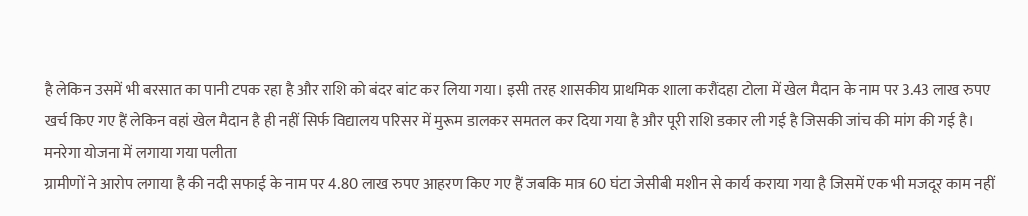है लेकिन उसमें भी बरसात का पानी टपक रहा है और राशि को बंदर बांट कर लिया गया। इसी तरह शासकीय प्राथमिक शाला करौंदहा टोला में खेल मैदान के नाम पर 3.43 लाख रुपए खर्च किए गए हैं लेकिन वहां खेल मैदान है ही नहीं सिर्फ विद्यालय परिसर में मुरूम डालकर समतल कर दिया गया है और पूरी राशि डकार ली गई है जिसकी जांच की मांग की गई है।
मनरेगा योजना में लगाया गया पलीता
ग्रामीणों ने आरोप लगाया है की नदी सफाई के नाम पर 4.80 लाख रुपए आहरण किए गए हैं जबकि मात्र 60 घंटा जेसीबी मशीन से कार्य कराया गया है जिसमें एक भी मजदूर काम नहीं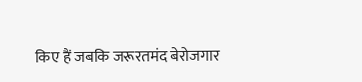किए हैं जबकि जरूरतमंद बेरोजगार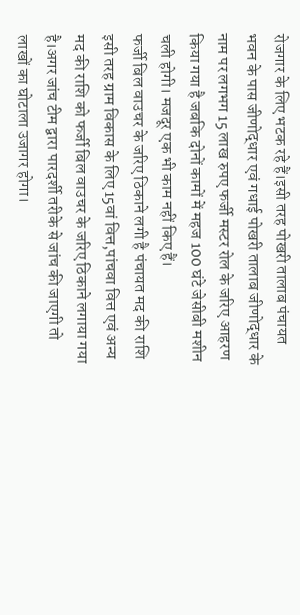रोजगार के लिए भटक रहे हैं।इसी तरह पोखरी तालाब पंचायत भवन के पास जीणोद्धार एवं गधाई पोखरी तालाब जीणोद्धार के नाम पर लगभग 15 लाख रुपए फर्जी मस्टर रोल के जरिए आहरण किया गया है जबकि दोनों कामों में महज 100 घंटे जेसीबी मशीन चली होगी। मजदूर एक भी काम नहीं किए हैं।
फर्जी बिल वाउचर के जरिए ठिकाने लगी है पंचायत मद की राशि
इसी तरह ग्राम विकास के लिए 15वां वित्त,पांचवा वित्त एवं अन्य मद की राशि को फर्जी बिल वाउचर के जरिए ठिकाने लगाया गया है।अगर जांच टीम द्वारा पारदर्शी तरीके से जांच की जाएगी तो लाखों का घोटाला उजागर होगा।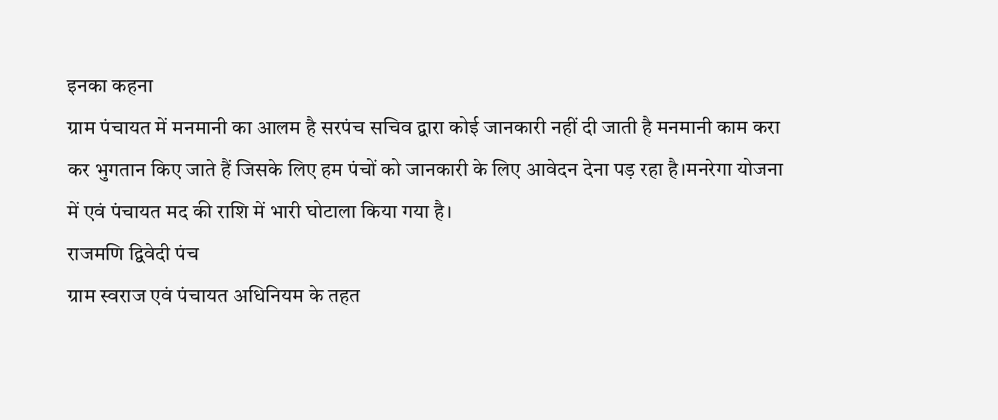इनका कहना
ग्राम पंचायत में मनमानी का आलम है सरपंच सचिव द्वारा कोई जानकारी नहीं दी जाती है मनमानी काम करा कर भुगतान किए जाते हैं जिसके लिए हम पंचों को जानकारी के लिए आवेदन देना पड़ रहा है।मनरेगा योजना में एवं पंचायत मद की राशि में भारी घोटाला किया गया है।
राजमणि द्विवेदी पंच
ग्राम स्वराज एवं पंचायत अधिनियम के तहत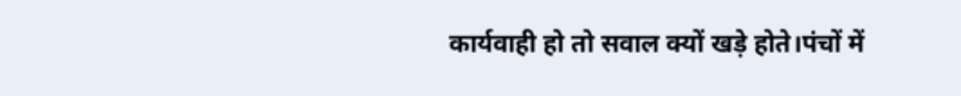कार्यवाही हो तो सवाल क्यों खड़े होते।पंचों में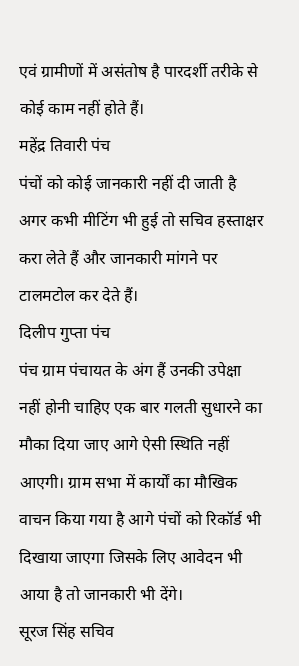एवं ग्रामीणों में असंतोष है पारदर्शी तरीके से कोई काम नहीं होते हैं।
महेंद्र तिवारी पंच
पंचों को कोई जानकारी नहीं दी जाती है अगर कभी मीटिंग भी हुई तो सचिव हस्ताक्षर करा लेते हैं और जानकारी मांगने पर टालमटोल कर देते हैं।
दिलीप गुप्ता पंच
पंच ग्राम पंचायत के अंग हैं उनकी उपेक्षा नहीं होनी चाहिए एक बार गलती सुधारने का मौका दिया जाए आगे ऐसी स्थिति नहीं आएगी। ग्राम सभा में कार्यों का मौखिक वाचन किया गया है आगे पंचों को रिकॉर्ड भी दिखाया जाएगा जिसके लिए आवेदन भी आया है तो जानकारी भी देंगे।
सूरज सिंह सचिव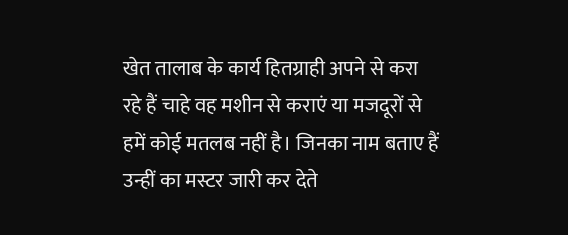खेत तालाब के कार्य हितग्राही अपने से करा रहे हैं चाहे वह मशीन से कराएं या मजदूरों से हमें कोई मतलब नहीं है। जिनका नाम बताए हैं उन्हीं का मस्टर जारी कर देते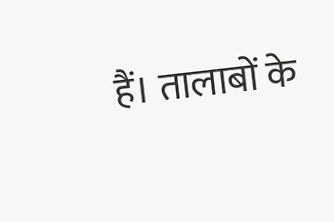हैं। तालाबों के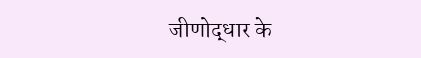जीणोद्धार के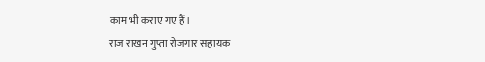काम भी कराए गए हैं।
राज राखन गुप्ता रोजगार सहायक